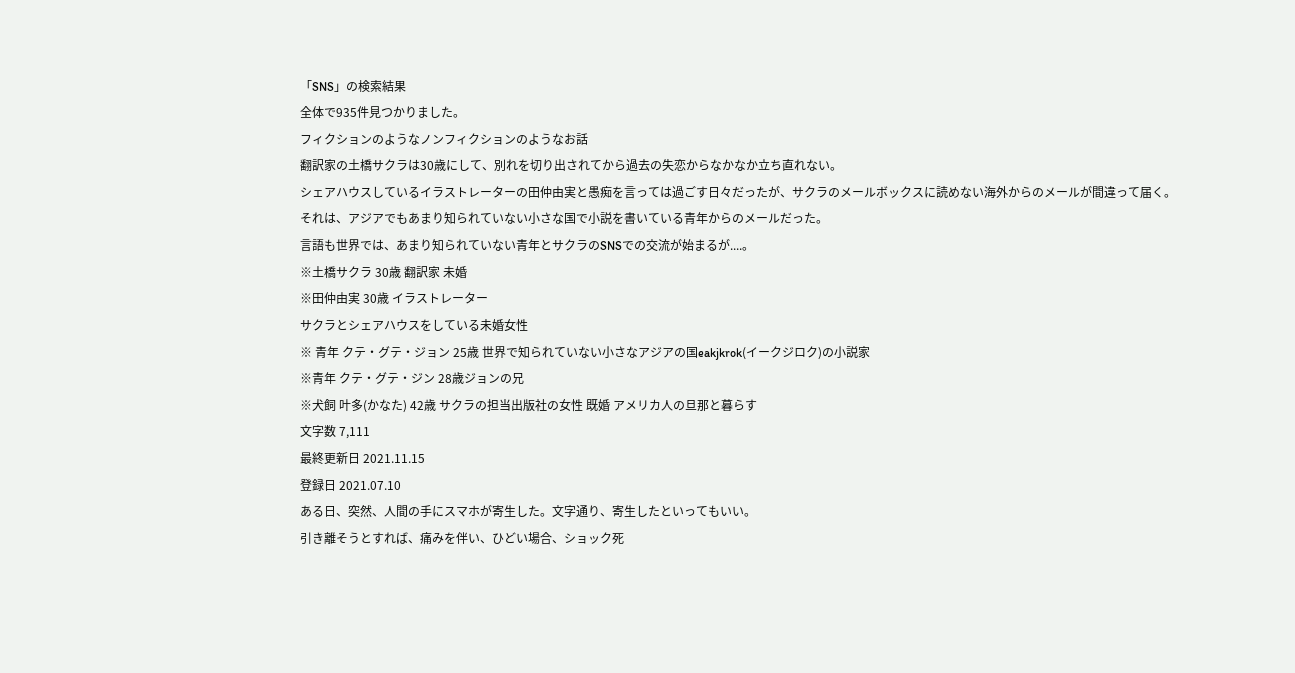「SNS」の検索結果
全体で935件見つかりました。
フィクションのようなノンフィクションのようなお話
翻訳家の土橋サクラは30歳にして、別れを切り出されてから過去の失恋からなかなか立ち直れない。
シェアハウスしているイラストレーターの田仲由実と愚痴を言っては過ごす日々だったが、サクラのメールボックスに読めない海外からのメールが間違って届く。
それは、アジアでもあまり知られていない小さな国で小説を書いている青年からのメールだった。
言語も世界では、あまり知られていない青年とサクラのSNSでの交流が始まるが....。
※土橋サクラ 30歳 翻訳家 未婚
※田仲由実 30歳 イラストレーター
サクラとシェアハウスをしている未婚女性
※ 青年 クテ・グテ・ジョン 25歳 世界で知られていない小さなアジアの国eakjkrok(イークジロク)の小説家
※青年 クテ・グテ・ジン 28歳ジョンの兄
※犬飼 叶多(かなた) 42歳 サクラの担当出版社の女性 既婚 アメリカ人の旦那と暮らす
文字数 7,111
最終更新日 2021.11.15
登録日 2021.07.10
ある日、突然、人間の手にスマホが寄生した。文字通り、寄生したといってもいい。
引き離そうとすれば、痛みを伴い、ひどい場合、ショック死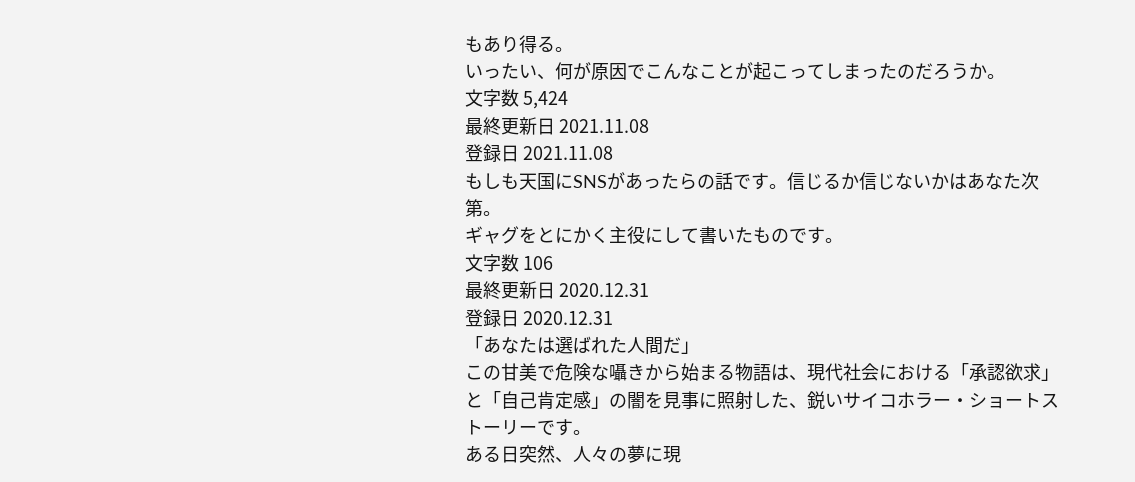もあり得る。
いったい、何が原因でこんなことが起こってしまったのだろうか。
文字数 5,424
最終更新日 2021.11.08
登録日 2021.11.08
もしも天国にSNSがあったらの話です。信じるか信じないかはあなた次第。
ギャグをとにかく主役にして書いたものです。
文字数 106
最終更新日 2020.12.31
登録日 2020.12.31
「あなたは選ばれた人間だ」
この甘美で危険な囁きから始まる物語は、現代社会における「承認欲求」と「自己肯定感」の闇を見事に照射した、鋭いサイコホラー・ショートストーリーです。
ある日突然、人々の夢に現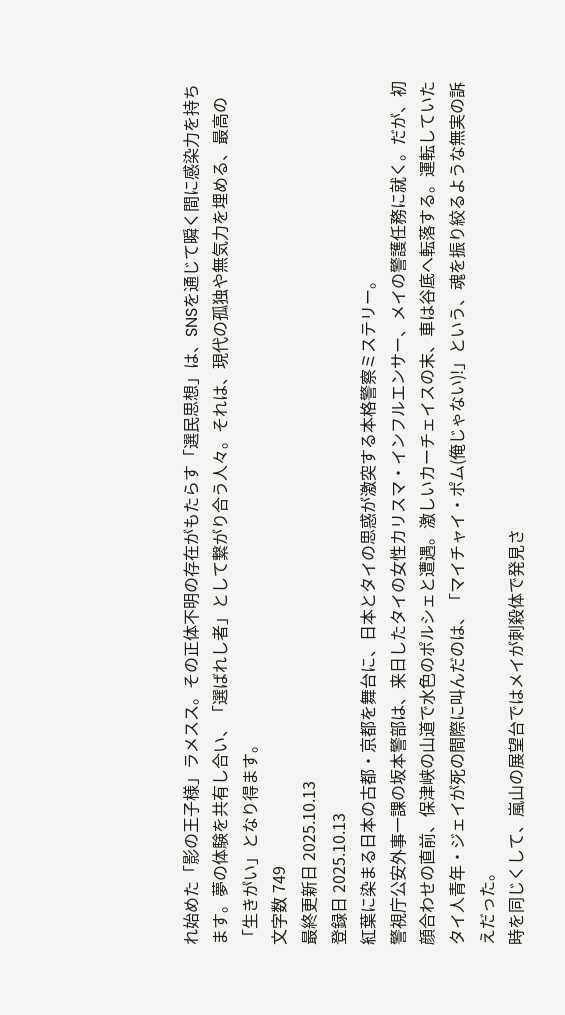れ始めた「影の王子様」ラメスス。その正体不明の存在がもたらす「選民思想」は、SNSを通じて瞬く間に感染力を持ちます。夢の体験を共有し合い、「選ばれし者」として繋がり合う人々。それは、現代の孤独や無気力を埋める、最高の「生きがい」となり得ます。
文字数 749
最終更新日 2025.10.13
登録日 2025.10.13
紅葉に染まる日本の古都・京都を舞台に、日本とタイの思惑が激突する本格警察ミステリー。
警視庁公安外事一課の坂本警部は、来日したタイの女性カリスマ・インフルエンサー、メイの警護任務に就く。だが、初顔合わせの直前、保津峡の山道で水色のポルシェと遭遇。激しいカーチェイスの末、車は谷底へ転落する。運転していたタイ人青年・ジェイが死の間際に叫んだのは、「マイチャイ・ポム(俺じゃない)!」という、魂を振り絞るような無実の訴えだった。
時を同じくして、嵐山の展望台ではメイが刺殺体で発見さ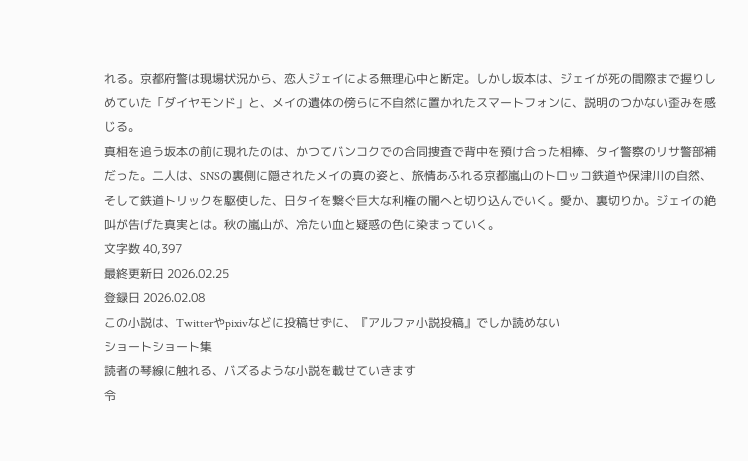れる。京都府警は現場状況から、恋人ジェイによる無理心中と断定。しかし坂本は、ジェイが死の間際まで握りしめていた「ダイヤモンド」と、メイの遺体の傍らに不自然に置かれたスマートフォンに、説明のつかない歪みを感じる。
真相を追う坂本の前に現れたのは、かつてバンコクでの合同捜査で背中を預け合った相棒、タイ警察のリサ警部補だった。二人は、SNSの裏側に隠されたメイの真の姿と、旅情あふれる京都嵐山のトロッコ鉄道や保津川の自然、そして鉄道トリックを駆使した、日タイを繋ぐ巨大な利権の闇へと切り込んでいく。愛か、裏切りか。ジェイの絶叫が告げた真実とは。秋の嵐山が、冷たい血と疑惑の色に染まっていく。
文字数 40,397
最終更新日 2026.02.25
登録日 2026.02.08
この小説は、Twitterやpixivなどに投稿せずに、『アルファ小説投稿』でしか読めない
ショートショート集
読者の琴線に触れる、バズるような小説を載せていきます
令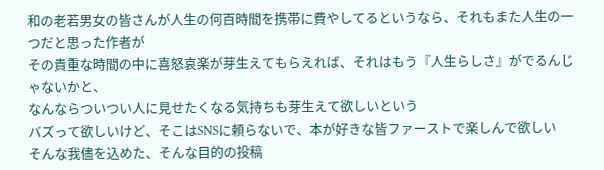和の老若男女の皆さんが人生の何百時間を携帯に費やしてるというなら、それもまた人生の一つだと思った作者が
その貴重な時間の中に喜怒哀楽が芽生えてもらえれば、それはもう『人生らしさ』がでるんじゃないかと、
なんならついつい人に見せたくなる気持ちも芽生えて欲しいという
バズって欲しいけど、そこはSNSに頼らないで、本が好きな皆ファーストで楽しんで欲しい
そんな我儘を込めた、そんな目的の投稿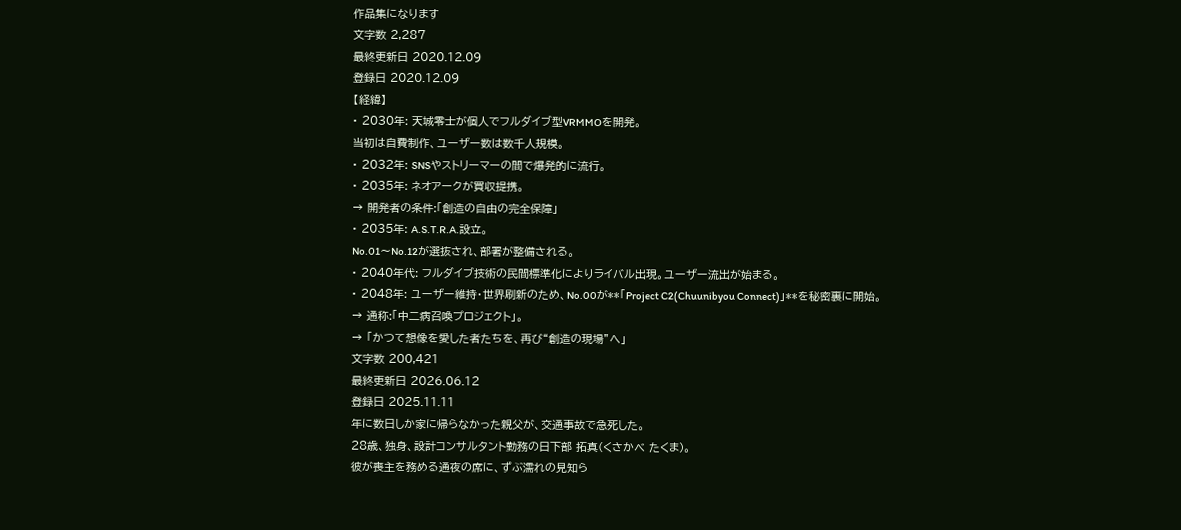作品集になります
文字数 2,287
最終更新日 2020.12.09
登録日 2020.12.09
【経緯】
• 2030年: 天城零士が個人でフルダイブ型VRMMOを開発。
当初は自費制作、ユーザー数は数千人規模。
• 2032年: SNSやストリーマーの間で爆発的に流行。
• 2035年: ネオアークが買収提携。
→ 開発者の条件:「創造の自由の完全保障」
• 2035年: A.S.T.R.A.設立。
No.01〜No.12が選抜され、部署が整備される。
• 2040年代: フルダイブ技術の民間標準化によりライバル出現。ユーザー流出が始まる。
• 2048年: ユーザー維持・世界刷新のため、No.00が**「Project C2(Chuunibyou Connect)」**を秘密裏に開始。
→ 通称:「中二病召喚プロジェクト」。
→ 「かつて想像を愛した者たちを、再び“創造の現場”へ」
文字数 200,421
最終更新日 2026.06.12
登録日 2025.11.11
年に数日しか家に帰らなかった親父が、交通事故で急死した。
28歳、独身、設計コンサルタント勤務の日下部 拓真(くさかべ たくま)。
彼が喪主を務める通夜の席に、ずぶ濡れの見知ら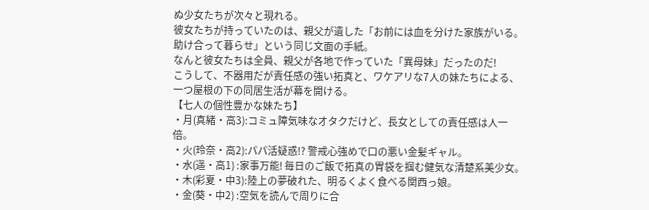ぬ少女たちが次々と現れる。
彼女たちが持っていたのは、親父が遺した「お前には血を分けた家族がいる。助け合って暮らせ」という同じ文面の手紙。
なんと彼女たちは全員、親父が各地で作っていた「異母妹」だったのだ!
こうして、不器用だが責任感の強い拓真と、ワケアリな7人の妹たちによる、一つ屋根の下の同居生活が幕を開ける。
【七人の個性豊かな妹たち】
・月(真緒・高3):コミュ障気味なオタクだけど、長女としての責任感は人一倍。
・火(玲奈・高2):パパ活疑惑!? 警戒心強めで口の悪い金髪ギャル。
・水(遥・高1) :家事万能! 毎日のご飯で拓真の胃袋を掴む健気な清楚系美少女。
・木(彩夏・中3):陸上の夢破れた、明るくよく食べる関西っ娘。
・金(葵・中2) :空気を読んで周りに合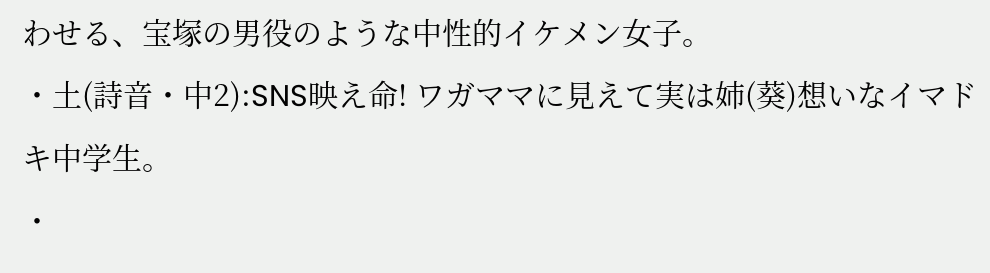わせる、宝塚の男役のような中性的イケメン女子。
・土(詩音・中2):SNS映え命! ワガママに見えて実は姉(葵)想いなイマドキ中学生。
・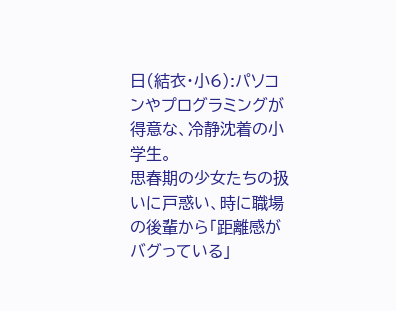日(結衣・小6):パソコンやプログラミングが得意な、冷静沈着の小学生。
思春期の少女たちの扱いに戸惑い、時に職場の後輩から「距離感がバグっている」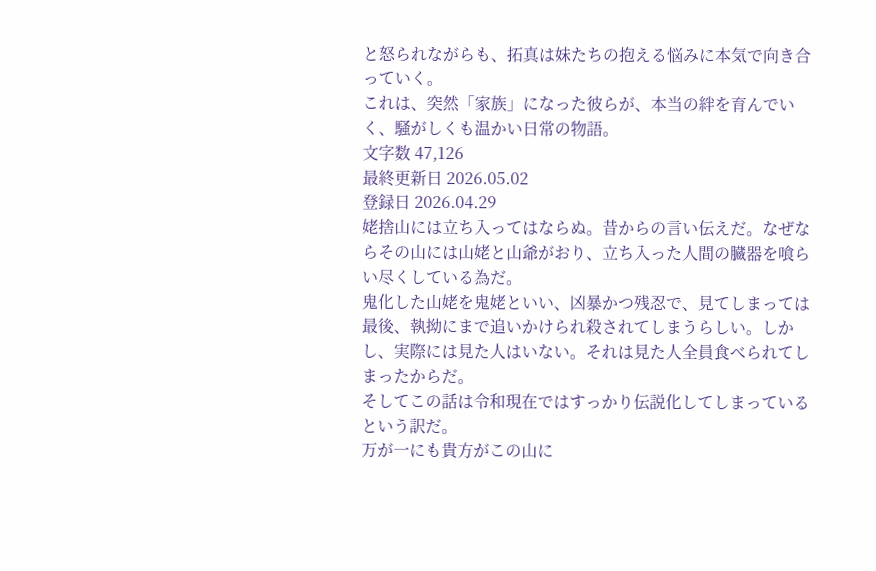と怒られながらも、拓真は妹たちの抱える悩みに本気で向き合っていく。
これは、突然「家族」になった彼らが、本当の絆を育んでいく、騒がしくも温かい日常の物語。
文字数 47,126
最終更新日 2026.05.02
登録日 2026.04.29
姥捨山には立ち入ってはならぬ。昔からの言い伝えだ。なぜならその山には山姥と山爺がおり、立ち入った人間の臓器を喰らい尽くしている為だ。
鬼化した山姥を鬼姥といい、凶暴かつ残忍で、見てしまっては最後、執拗にまで追いかけられ殺されてしまうらしい。しかし、実際には見た人はいない。それは見た人全員食べられてしまったからだ。
そしてこの話は令和現在ではすっかり伝説化してしまっているという訳だ。
万が一にも貴方がこの山に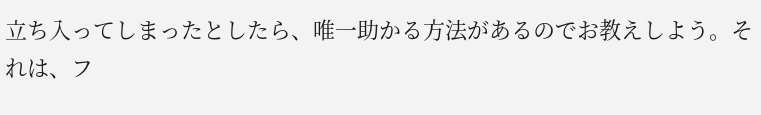立ち入ってしまったとしたら、唯一助かる方法があるのでお教えしよう。それは、フ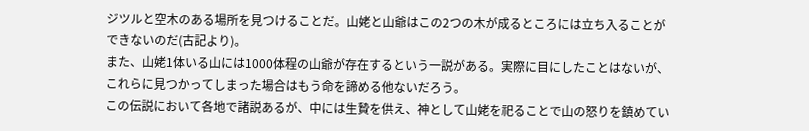ジツルと空木のある場所を見つけることだ。山姥と山爺はこの2つの木が成るところには立ち入ることができないのだ(古記より)。
また、山姥1体いる山には1000体程の山爺が存在するという一説がある。実際に目にしたことはないが、これらに見つかってしまった場合はもう命を諦める他ないだろう。
この伝説において各地で諸説あるが、中には生贄を供え、神として山姥を祀ることで山の怒りを鎮めてい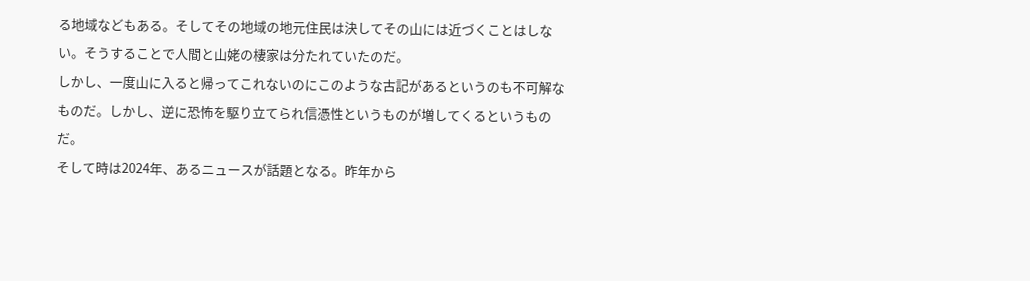る地域などもある。そしてその地域の地元住民は決してその山には近づくことはしない。そうすることで人間と山姥の棲家は分たれていたのだ。
しかし、一度山に入ると帰ってこれないのにこのような古記があるというのも不可解なものだ。しかし、逆に恐怖を駆り立てられ信憑性というものが増してくるというものだ。
そして時は2024年、あるニュースが話題となる。昨年から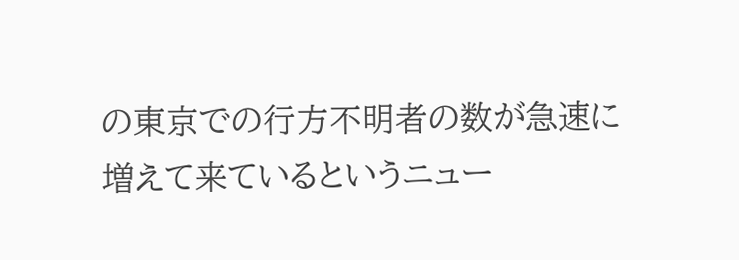の東京での行方不明者の数が急速に増えて来ているというニュー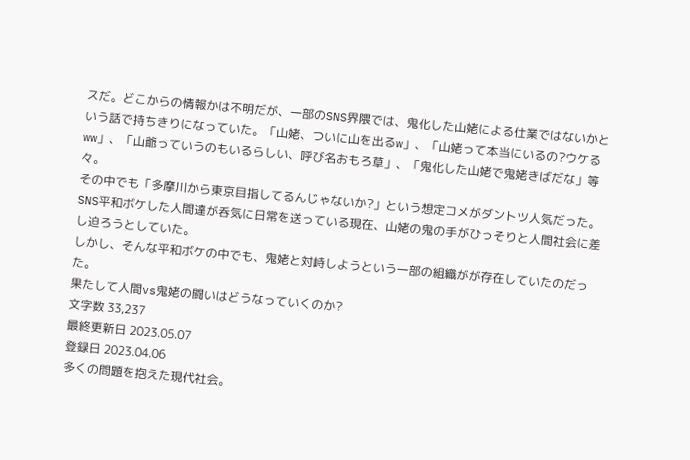スだ。どこからの情報かは不明だが、一部のSNS界隈では、鬼化した山姥による仕業ではないかという話で持ちきりになっていた。「山姥、ついに山を出るw」、「山姥って本当にいるの?ウケるww」、「山爺っていうのもいるらしい、呼び名おもろ草」、「鬼化した山姥で鬼姥きばだな」等々。
その中でも「多摩川から東京目指してるんじゃないか?」という想定コメがダントツ人気だった。SNS平和ボケした人間達が呑気に日常を送っている現在、山姥の鬼の手がひっそりと人間社会に差し迫ろうとしていた。
しかし、そんな平和ボケの中でも、鬼姥と対峙しようという一部の組織がが存在していたのだった。
果たして人間vs鬼姥の闘いはどうなっていくのか?
文字数 33,237
最終更新日 2023.05.07
登録日 2023.04.06
多くの問題を抱えた現代社会。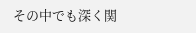その中でも深く関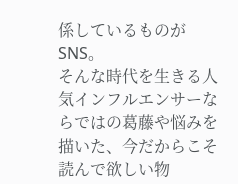係しているものがSNS。
そんな時代を生きる人気インフルエンサーならではの葛藤や悩みを描いた、今だからこそ読んで欲しい物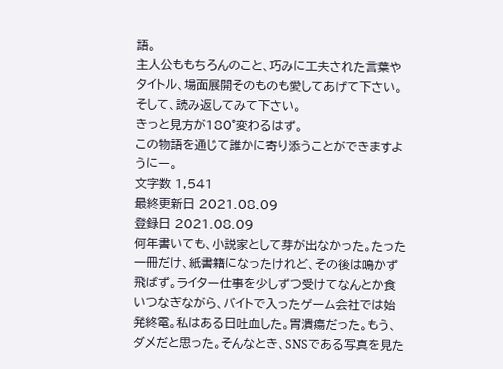語。
主人公ももちろんのこと、巧みに工夫された言葉やタイトル、場面展開そのものも愛してあげて下さい。
そして、読み返してみて下さい。
きっと見方が180°変わるはず。
この物語を通じて誰かに寄り添うことができますようにー。
文字数 1,541
最終更新日 2021.08.09
登録日 2021.08.09
何年書いても、小説家として芽が出なかった。たった一冊だけ、紙書籍になったけれど、その後は鳴かず飛ばず。ライター仕事を少しずつ受けてなんとか食いつなぎながら、バイトで入ったゲーム会社では始発終電。私はある日吐血した。胃潰瘍だった。もう、ダメだと思った。そんなとき、SNSである写真を見た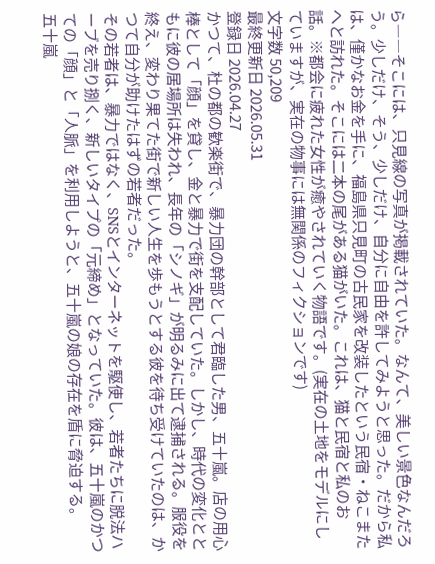ら――そこには、只見線の写真が掲載されていた。なんて、美しい景色なんだろう。少しだけ、そう、少しだけ、自分に自由を許してみようと思った。だから私は、僅かなお金を手に、福島県只見町の古民家を改装したという民宿・ねこまたへと訪れた。そこには二本の尾がある猫がいた。これは、猫と民宿と私のお話。※都会に疲れた女性が癒やされていく物語です。(実在の土地をモデルにしていますが、実在の物事には無関係のフィクションです)
文字数 50,209
最終更新日 2026.05.31
登録日 2026.04.27
かつて、杜の都の歓楽街で、暴力団の幹部として君臨した男、五十嵐。店の用心棒として「顔」を貸し、金と暴力で街を支配していた。しかし、時代の変化とともに彼の居場所は失われ、長年の「シノギ」が明るみに出て逮捕される。服役を終え、変わり果てた街で新しい人生を歩もうとする彼を待ち受けていたのは、かつて自分が助けたはずの若者だった。
その若者は、暴力ではなく、SNSとインターネットを駆使し、若者たちに脱法ハーブを売り捌く、新しいタイプの「元締め」となっていた。彼は、五十嵐のかつての「顔」と「人脈」を利用しようと、五十嵐の娘の存在を盾に脅迫する。
五十嵐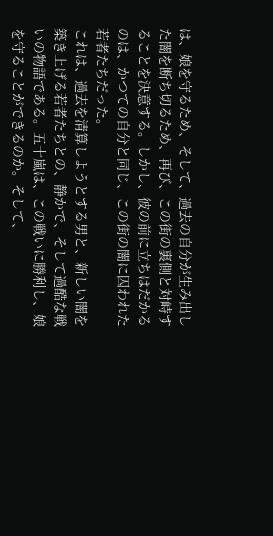は、娘を守るため、そして、過去の自分が生み出した闇を断ち切るため、再び、この街の裏側と対峙することを決意する。しかし、彼の前に立ちはだかるのは、かつての自分と同じ、この街の闇に囚われた若者たちだった。
これは、過去を清算しようとする男と、新しい闇を築き上げる若者たちとの、静かで、そして過酷な戦いの物語である。五十嵐は、この戦いに勝利し、娘を守ることができるのか。そして、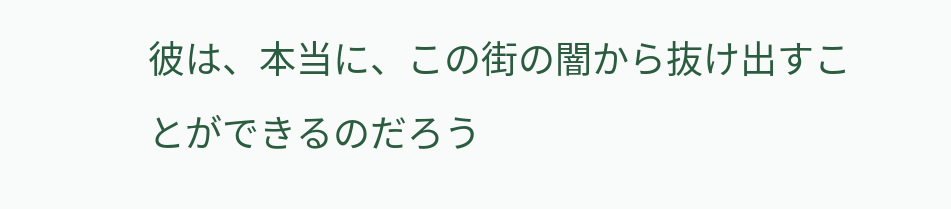彼は、本当に、この街の闇から抜け出すことができるのだろう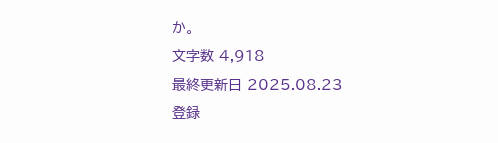か。
文字数 4,918
最終更新日 2025.08.23
登録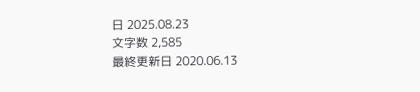日 2025.08.23
文字数 2,585
最終更新日 2020.06.13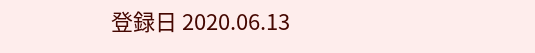登録日 2020.06.13